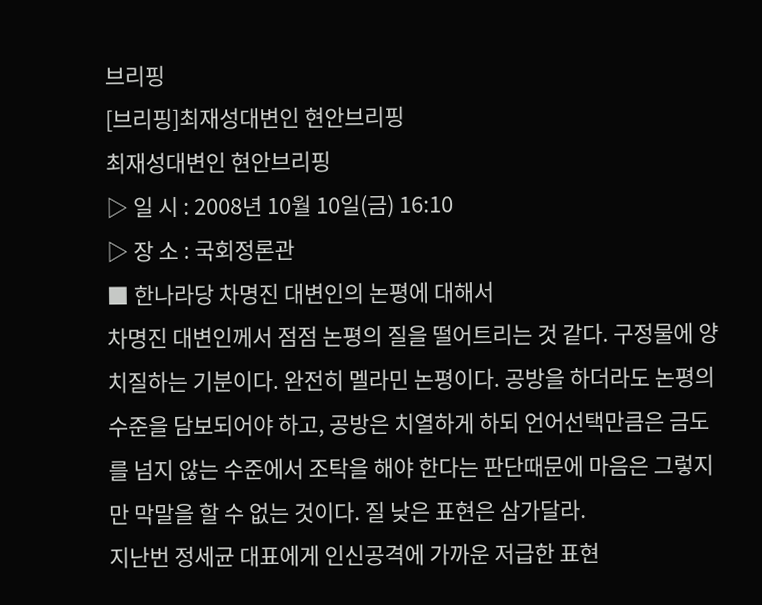브리핑
[브리핑]최재성대변인 현안브리핑
최재성대변인 현안브리핑
▷ 일 시 : 2008년 10월 10일(금) 16:10
▷ 장 소 : 국회정론관
■ 한나라당 차명진 대변인의 논평에 대해서
차명진 대변인께서 점점 논평의 질을 떨어트리는 것 같다. 구정물에 양치질하는 기분이다. 완전히 멜라민 논평이다. 공방을 하더라도 논평의 수준을 담보되어야 하고, 공방은 치열하게 하되 언어선택만큼은 금도를 넘지 않는 수준에서 조탁을 해야 한다는 판단때문에 마음은 그렇지만 막말을 할 수 없는 것이다. 질 낮은 표현은 삼가달라.
지난번 정세균 대표에게 인신공격에 가까운 저급한 표현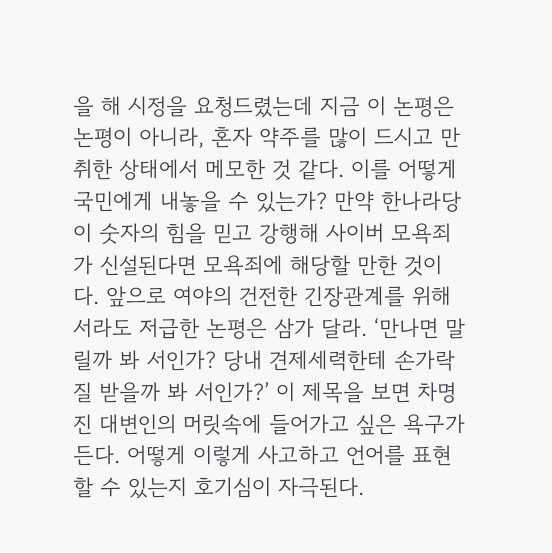을 해 시정을 요청드렸는데 지금 이 논평은 논평이 아니라, 혼자 약주를 많이 드시고 만취한 상태에서 메모한 것 같다. 이를 어떻게 국민에게 내놓을 수 있는가? 만약 한나라당이 숫자의 힘을 믿고 강행해 사이버 모욕죄가 신설된다면 모욕죄에 해당할 만한 것이다. 앞으로 여야의 건전한 긴장관계를 위해서라도 저급한 논평은 삼가 달라. ‘만나면 말릴까 봐 서인가? 당내 견제세력한테 손가락질 받을까 봐 서인가?’ 이 제목을 보면 차명진 대변인의 머릿속에 들어가고 싶은 욕구가 든다. 어떻게 이렇게 사고하고 언어를 표현할 수 있는지 호기심이 자극된다.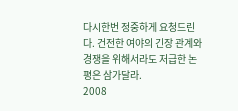다시한번 정중하게 요청드린다. 건전한 여야의 긴장 관계와 경쟁을 위해서라도 저급한 논평은 삼가달라.
2008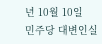년 10월 10일
민주당 대변인실